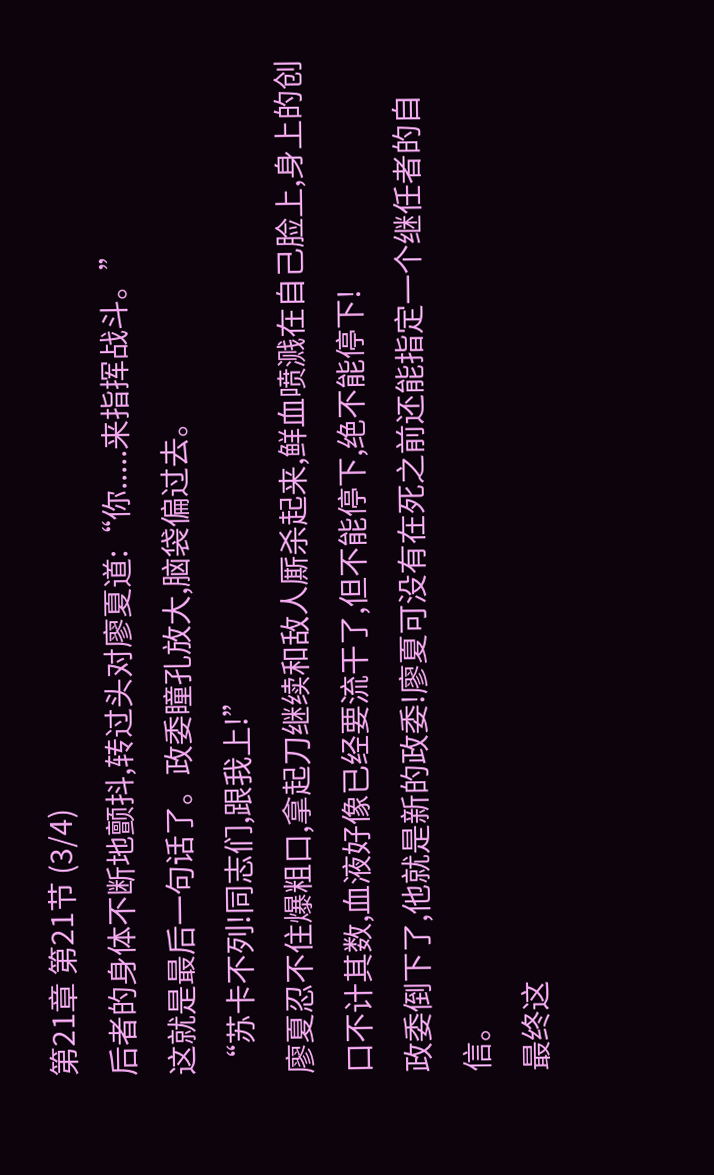第21章 第21节 (3/4)
后者的身体不断地颤抖,转过头对廖夏道:“你.....来指挥战斗。”
这就是最后一句话了。政委瞳孔放大,脑袋偏过去。
“苏卡不列!同志们,跟我上!”
廖夏忍不住爆粗口,拿起刀继续和敌人厮杀起来,鲜血喷溅在自己脸上,身上的创口不计其数,血液好像已经要流干了,但不能停下,绝不能停下!
政委倒下了,他就是新的政委!廖夏可没有在死之前还能指定一个继任者的自信。
最终这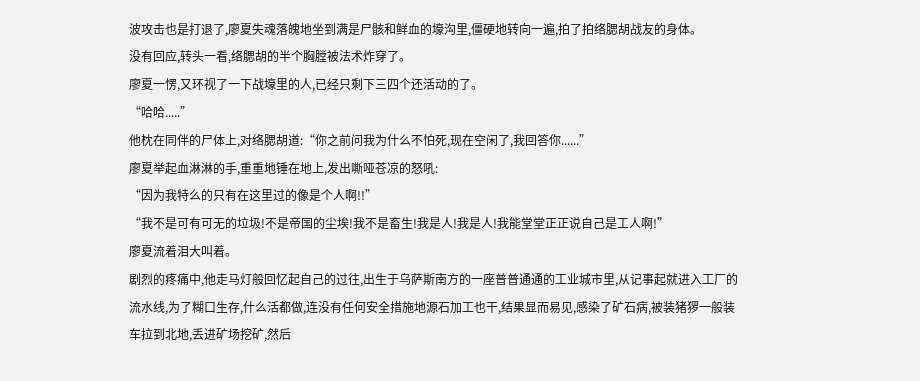波攻击也是打退了,廖夏失魂落魄地坐到满是尸骸和鲜血的壕沟里,僵硬地转向一遍,拍了拍络腮胡战友的身体。
没有回应,转头一看,络腮胡的半个胸膛被法术炸穿了。
廖夏一愣,又环视了一下战壕里的人,已经只剩下三四个还活动的了。
“哈哈.....”
他枕在同伴的尸体上,对络腮胡道:“你之前问我为什么不怕死,现在空闲了,我回答你......”
廖夏举起血淋淋的手,重重地锤在地上,发出嘶哑苍凉的怒吼:
“因为我特么的只有在这里过的像是个人啊!!”
“我不是可有可无的垃圾!不是帝国的尘埃!我不是畜生!我是人!我是人!我能堂堂正正说自己是工人啊!”
廖夏流着泪大叫着。
剧烈的疼痛中,他走马灯般回忆起自己的过往,出生于乌萨斯南方的一座普普通通的工业城市里,从记事起就进入工厂的流水线,为了糊口生存,什么活都做,连没有任何安全措施地源石加工也干,结果显而易见,感染了矿石病,被装猪猡一般装车拉到北地,丢进矿场挖矿,然后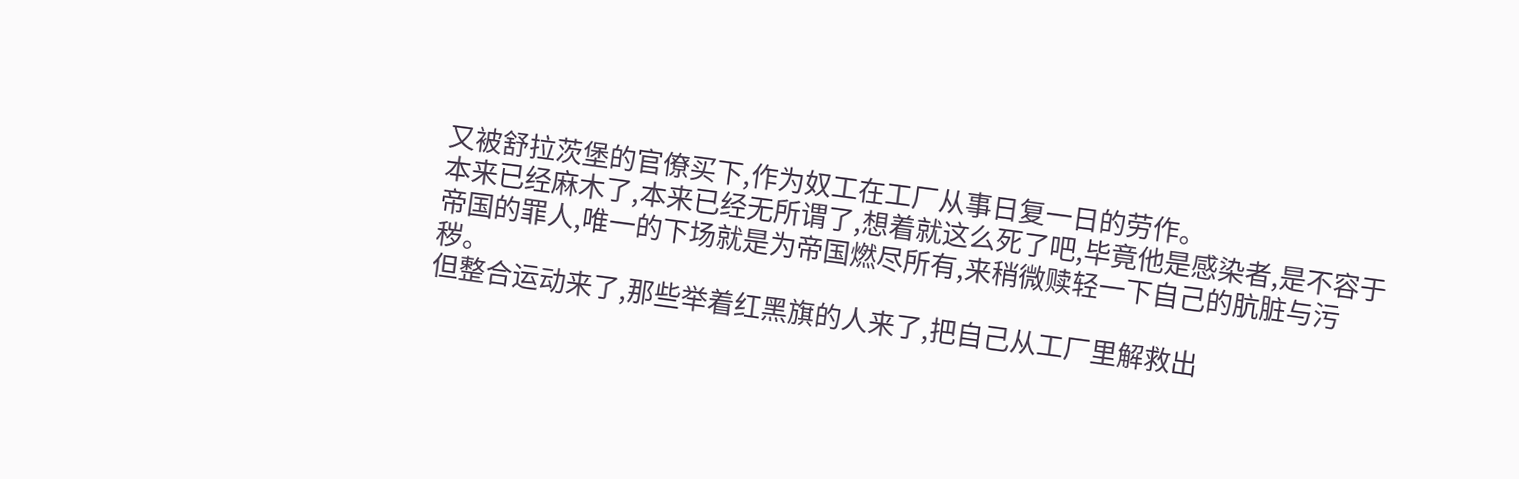又被舒拉茨堡的官僚买下,作为奴工在工厂从事日复一日的劳作。
本来已经麻木了,本来已经无所谓了,想着就这么死了吧,毕竟他是感染者,是不容于帝国的罪人,唯一的下场就是为帝国燃尽所有,来稍微赎轻一下自己的肮脏与污秽。
但整合运动来了,那些举着红黑旗的人来了,把自己从工厂里解救出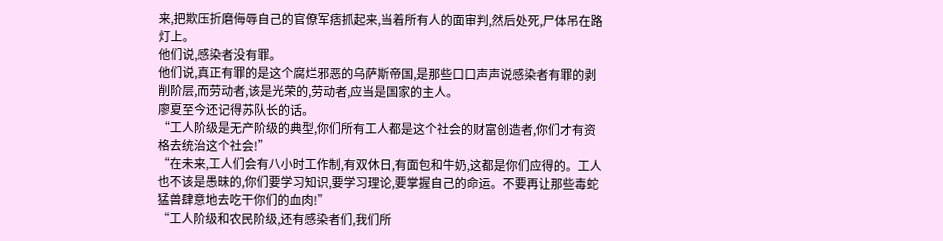来,把欺压折磨侮辱自己的官僚军痞抓起来,当着所有人的面审判,然后处死,尸体吊在路灯上。
他们说,感染者没有罪。
他们说,真正有罪的是这个腐烂邪恶的乌萨斯帝国,是那些口口声声说感染者有罪的剥削阶层,而劳动者,该是光荣的,劳动者,应当是国家的主人。
廖夏至今还记得苏队长的话。
“工人阶级是无产阶级的典型,你们所有工人都是这个社会的财富创造者,你们才有资格去统治这个社会!”
“在未来,工人们会有八小时工作制,有双休日,有面包和牛奶,这都是你们应得的。工人也不该是愚昧的,你们要学习知识,要学习理论,要掌握自己的命运。不要再让那些毒蛇猛兽肆意地去吃干你们的血肉!”
“工人阶级和农民阶级,还有感染者们,我们所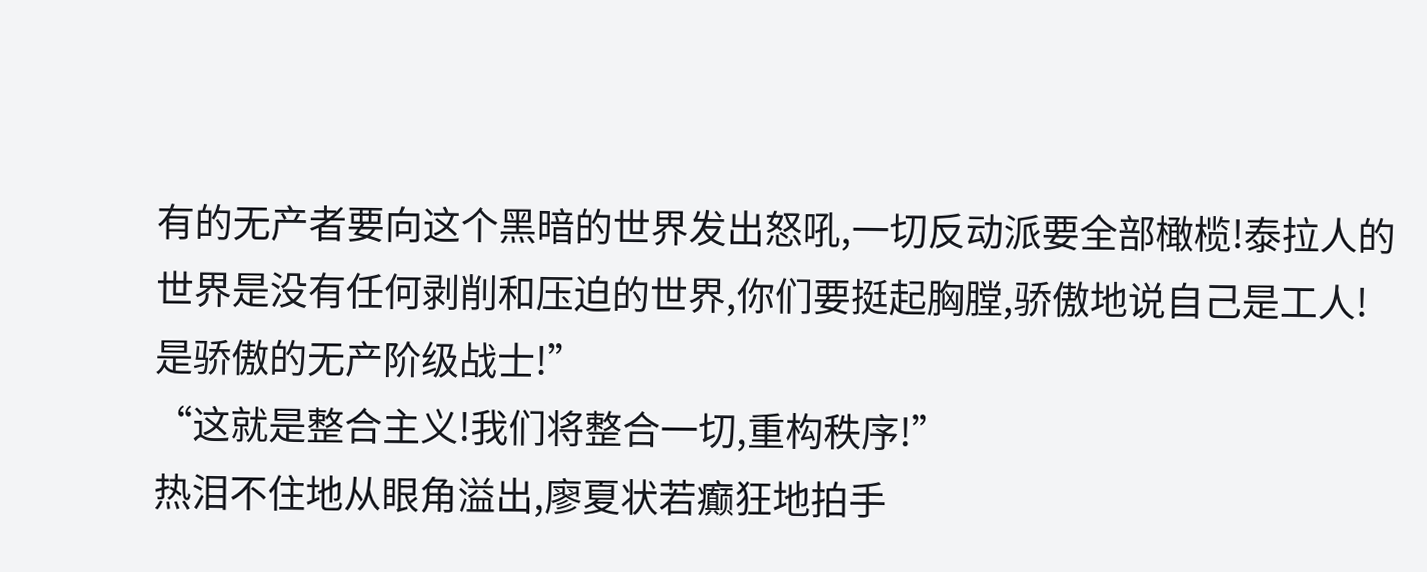有的无产者要向这个黑暗的世界发出怒吼,一切反动派要全部橄榄!泰拉人的世界是没有任何剥削和压迫的世界,你们要挺起胸膛,骄傲地说自己是工人!是骄傲的无产阶级战士!”
“这就是整合主义!我们将整合一切,重构秩序!”
热泪不住地从眼角溢出,廖夏状若癫狂地拍手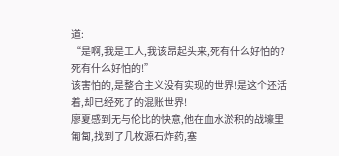道:
“是啊,我是工人,我该昂起头来,死有什么好怕的?死有什么好怕的!”
该害怕的,是整合主义没有实现的世界!是这个还活着,却已经死了的混账世界!
廖夏感到无与伦比的快意,他在血水淤积的战壕里匍匐,找到了几枚源石炸药,塞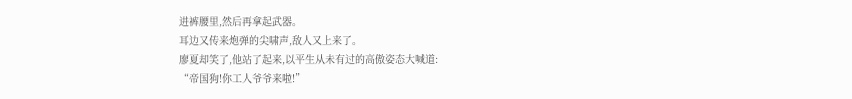进裤腰里,然后再拿起武器。
耳边又传来炮弹的尖啸声,敌人又上来了。
廖夏却笑了,他站了起来,以平生从未有过的高傲姿态大喊道:
“帝国狗!你工人爷爷来啦!”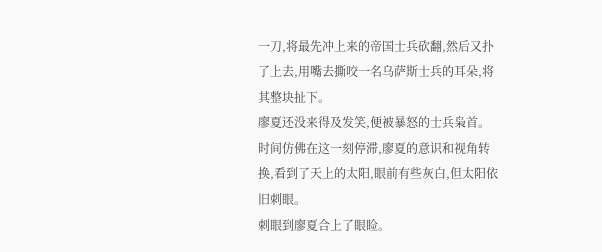一刀,将最先冲上来的帝国士兵砍翻,然后又扑了上去,用嘴去撕咬一名乌萨斯士兵的耳朵,将其整块扯下。
廖夏还没来得及发笑,便被暴怒的士兵枭首。
时间仿佛在这一刻停滞,廖夏的意识和视角转换,看到了天上的太阳,眼前有些灰白,但太阳依旧刺眼。
刺眼到廖夏合上了眼睑。